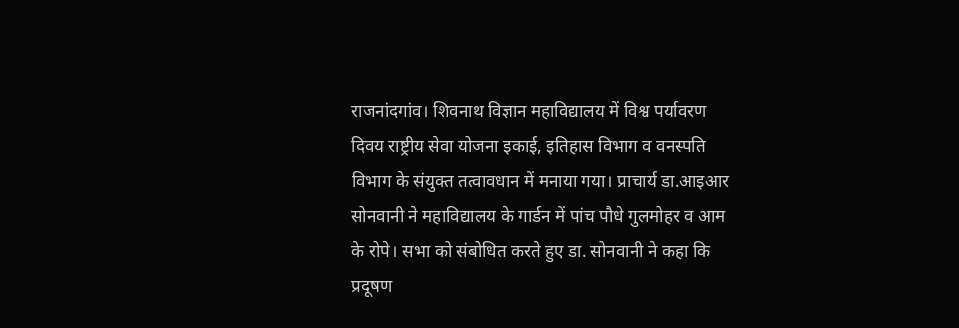राजनांदगांव। शिवनाथ विज्ञान महाविद्यालय में विश्व पर्यावरण दिवय राष्ट्रीय सेवा योजना इकाई, इतिहास विभाग व वनस्पति विभाग के संयुक्त तत्वावधान में मनाया गया। प्राचार्य डा.आइआर सोनवानी ने महाविद्यालय के गार्डन में पांच पौधे गुलमोहर व आम के रोपे। सभा को संबोधित करते हुए डा. सोनवानी ने कहा कि प्रदूषण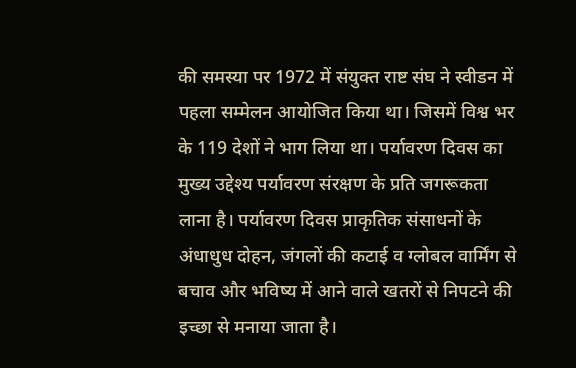की समस्या पर 1972 में संयुक्त राष्ट संघ ने स्वीडन में पहला सम्मेलन आयोजित किया था। जिसमें विश्व भर के 119 देशों ने भाग लिया था। पर्यावरण दिवस का मुख्य उद्देश्य पर्यावरण संरक्षण के प्रति जगरूकता लाना है। पर्यावरण दिवस प्राकृतिक संसाधनों के अंधाधुध दोहन, जंगलों की कटाई व ग्लोबल वार्मिंग से बचाव और भविष्य में आने वाले खतरों से निपटने की इच्छा से मनाया जाता है।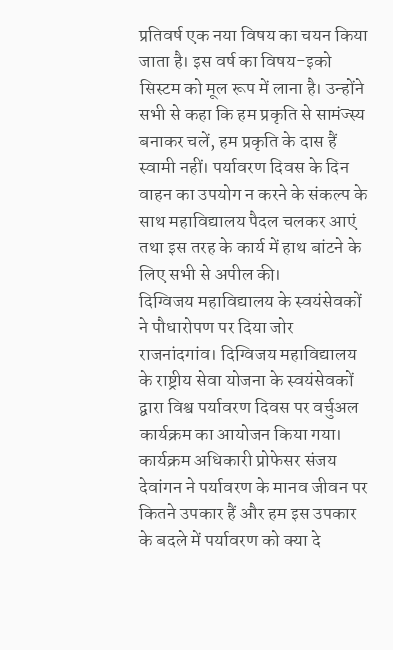प्रतिवर्ष एक नया विषय का चयन किया जाता है। इस वर्ष का विषय-इको सिस्टम को मूल रूप में लाना है। उन्होंने सभी से कहा कि हम प्रकृति से सामंज्स्य बनाकर चलें, हम प्रकृति के दास हैं स्वामी नहीं। पर्यावरण दिवस के दिन वाहन का उपयोग न करने के संकल्प के साथ महाविद्यालय पैदल चलकर आएं तथा इस तरह के कार्य में हाथ बांटने के लिए सभी से अपील की।
दिग्विजय महाविद्यालय के स्वयंसेवकों ने पौधारोपण पर दिया जोर
राजनांदगांव। दिग्विजय महाविद्यालय के राष्ट्रीय सेवा योजना के स्वयंसेवकों द्वारा विश्व पर्यावरण दिवस पर वर्चुअल कार्यक्रम का आयोजन किया गया। कार्यक्रम अधिकारी प्रोफेसर संजय देवांगन ने पर्यावरण के मानव जीवन पर कितने उपकार हैं और हम इस उपकार के बदले में पर्यावरण को क्या दे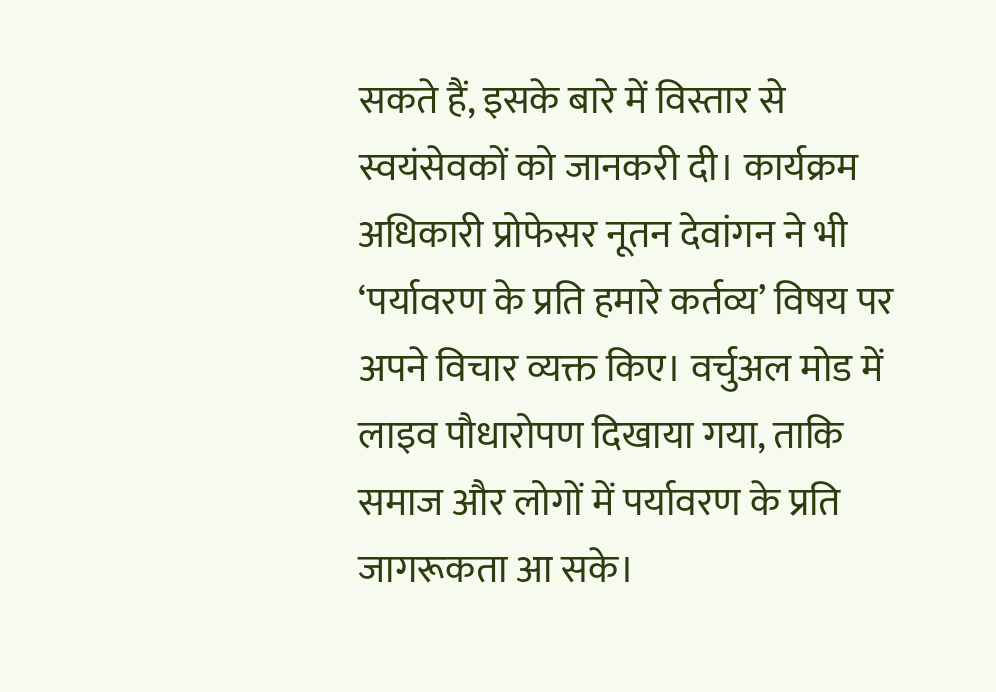सकते हैं, इसके बारे में विस्तार से स्वयंसेवकों को जानकरी दी। कार्यक्रम अधिकारी प्रोफेसर नूतन देवांगन ने भी ‘पर्यावरण के प्रति हमारे कर्तव्य’ विषय पर अपने विचार व्यक्त किए। वर्चुअल मोड में लाइव पौधारोपण दिखाया गया, ताकि समाज और लोगों में पर्यावरण के प्रति जागरूकता आ सके।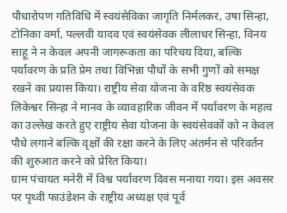पौधारोपण गतिविधि में स्वयंसेविका जागृति निर्मलकर, उषा सिन्हा, टोनिका वर्मा, पल्लवी यादव एवं स्वयंसेवक लीलाधर सिन्हा, विनय साहू ने न केवल अपनी जागरूकता का परिचय दिया, बल्कि पर्यावरण के प्रति प्रेम तथा विभिन्ना पौधों के सभी गुणों को समक्ष रखने का प्रयास किया। राष्ट्रीय सेवा योजना के वरिष्ठ स्वयंसेवक लिकेश्वर सिन्हा ने मानव के व्यावहारिक जीवन में पर्यावरण के महत्व का उल्लेख करते हुए राष्ट्रीय सेवा योजना के स्वयंसेवकों को न केवल पौधे लगाने बल्कि वृक्षों की रक्षा करने के लिए अंतर्मन से परिवर्तन की शुरुआत करने को प्रेरित किया।
ग्राम पंचायत मनेरी में विश्व पर्यावरण दिवस मनाया गया। इस अवसर पर पृथ्वी फाउंडेशन के राष्ट्रीय अध्यक्ष एवं पूर्व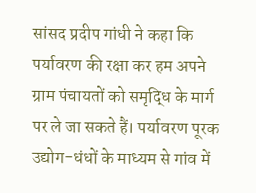सांसद प्रदीप गांधी ने कहा कि पर्यावरण की रक्षा कर हम अपने ग्राम पंचायतों को समृद्धि के मार्ग पर ले जा सकते हैं। पर्यावरण पूरक उद्योग-धंधों के माध्यम से गांव में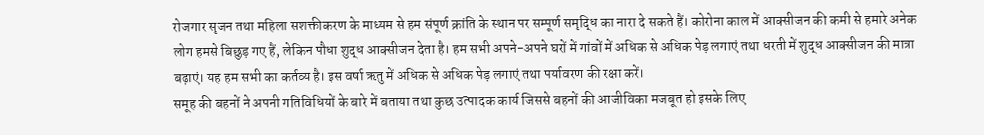रोजगार सृजन तथा महिला सशक्तीकरण के माध्यम से हम संपूर्ण क्रांति के स्थान पर सम्पूर्ण समृद्धि का नारा दे सकते हैं। कोरोना काल में आक्सीजन की कमी से हमारे अनेक लोग हमसे बिछुड़ गए हैं, लेकिन पौधा शुद्ध आक्सीजन देता है। हम सभी अपने-अपने घरों में गांवों में अधिक से अधिक पेड़ लगाएं तथा धरती में शुद्ध आक्सीजन की मात्रा बढ़ाएं। यह हम सभी का कर्तव्य है। इस वर्षा ऋतु में अधिक से अधिक पेड़ लगाएं तथा पर्यावरण की रक्षा करें।
समूह की बहनों ने अपनी गतिविधियों के बारे में बताया तथा कुछ उत्पादक कार्य जिससे बहनों की आजीविका मजबूत हो इसके लिए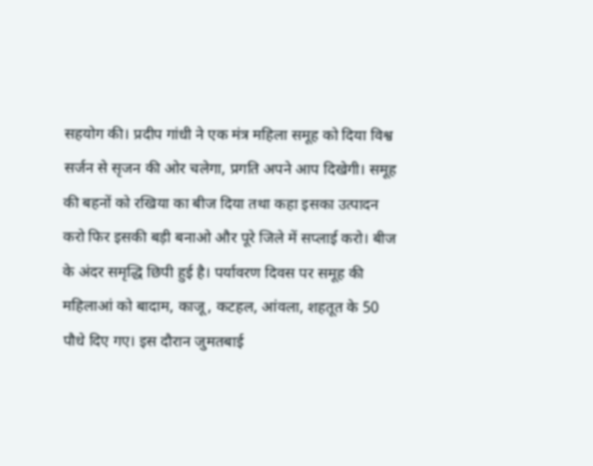सहयोग की। प्रदीप गांधी ने एक मंत्र महिला समूह को दिया विश्व सर्जन से सृजन की ओर चलेगा, प्रगति अपने आप दिखेगी। समूह की बहनों को रखिया का बीज दिया तथा कहा इसका उत्पादन करो फिर इसकी बड़ी बनाओ और पूरे जिले में सप्लाई करो। बीज के अंदर समृद्धि छिपी हुई है। पर्यावरण दिवस पर समूह की महिलाआं को बादाम, काजू, कटहल, आंवला, शहतूत के 50 पौधे दिए गए। इस दौरान जुमतबाई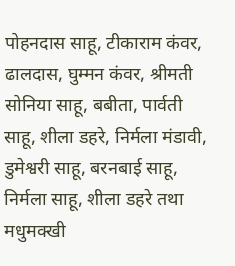पोहनदास साहू, टीकाराम कंवर, ढालदास, घुम्मन कंवर, श्रीमती सोनिया साहू, बबीता, पार्वती साहू, शीला डहरे, निर्मला मंडावी, डुमेश्वरी साहू, बरनबाई साहू, निर्मला साहू, शीला डहरे तथा मधुमक्खी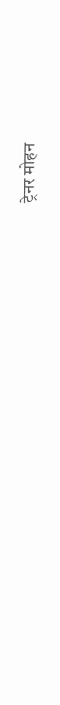ट्रेनर मोहन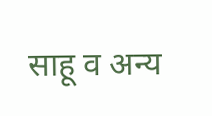साहू व अन्य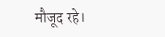मौजूद रहे।